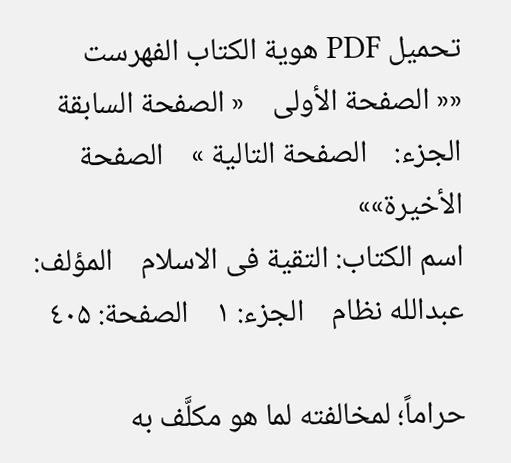تحمیل PDF هویة الکتاب الفهرست
«« الصفحة الأولی    « الصفحة السابقة    الجزء:    الصفحة التالیة »    الصفحة الأخیرة»»
اسم الکتاب: التقیة فی الاسلام    المؤلف: عبدالله نظام    الجزء: ۱    الصفحة: ٤٠۵

حراماً؛ لمخالفته لما هو مکلَّف به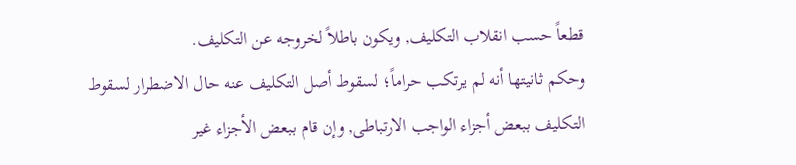قطعاً حسب انقلاب التکلیف, ویکون باطلاً لخروجه عن التکلیف.
وحکم ثانیتها أنه لم یرتکب حراماً؛ لسقوط أصل التکلیف عنه حال الاضطرار لسقوط التکلیف ببعض أجزاء الواجب الارتباطی, وإن قام ببعض الأجزاء غیر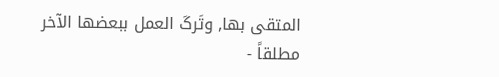المتقى بها, وتَرکَ العمل ببعضها الآخر مطلقاً -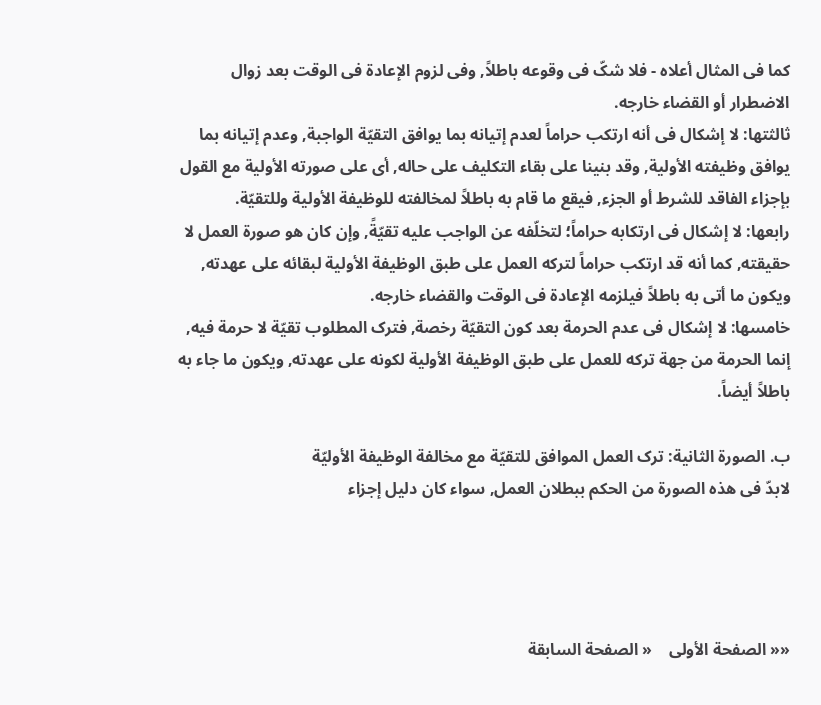کما فی المثال أعلاه - فلا شکّ فی وقوعه باطلاً, وفی لزوم الإعادة فی الوقت بعد زوال الاضطرار أو القضاء خارجه.
ثالثتها: لا إشکال فی أنه ارتکب حراماً لعدم إتیانه بما یوافق التقیّة الواجبة, وعدم إتیانه بما یوافق وظیفته الأولیة, وقد بنینا على بقاء التکلیف على حاله, أی على صورته الأولیة مع القول بإجزاء الفاقد للشرط أو الجزء, فیقع ما قام به باطلاً لمخالفته للوظیفة الأولیة وللتقیّة.
رابعها: لا إشکال فی ارتکابه حراماً؛ لتخلّفه عن الواجب علیه تقیّةً, وإن کان هو صورة العمل لا حقیقته, کما أنه قد ارتکب حراماً لترکه العمل على طبق الوظیفة الأولیة لبقائه على عهدته, ویکون ما أتى به باطلاً فیلزمه الإعادة فی الوقت والقضاء خارجه.
خامسها: لا إشکال فی عدم الحرمة بعد کون التقیّة رخصة, فترک المطلوب تقیّة لا حرمة فیه, إنما الحرمة من جهة ترکه للعمل على طبق الوظیفة الأولیة لکونه على عهدته, ویکون ما جاء به باطلاً أیضاً.

ب. الصورة الثانیة: ترک العمل الموافق للتقیّة مع مخالفة الوظیفة الأولیّة
لابدّ فی هذه الصورة من الحکم ببطلان العمل, سواء کان دلیل إجزاء




«« الصفحة الأولی    « الصفحة السابقة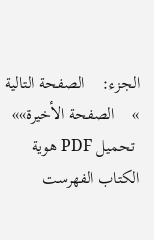الجزء:    الصفحة التالیة »    الصفحة الأخیرة»»
 تحمیل PDF هویة الکتاب الفهرست